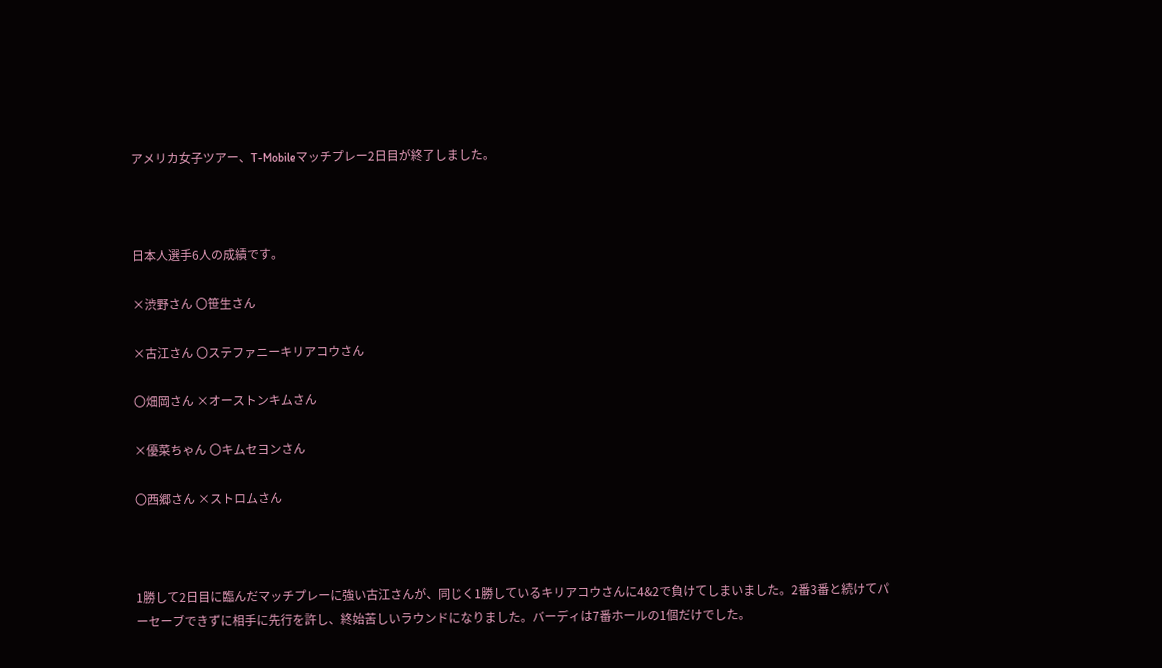アメリカ女子ツアー、T-Mobileマッチプレー2日目が終了しました。



日本人選手6人の成績です。

×渋野さん 〇笹生さん

×古江さん 〇ステファニーキリアコウさん

〇畑岡さん ×オーストンキムさん

×優菜ちゃん 〇キムセヨンさん

〇西郷さん ×ストロムさん



1勝して2日目に臨んだマッチプレーに強い古江さんが、同じく1勝しているキリアコウさんに4&2で負けてしまいました。2番3番と続けてパーセーブできずに相手に先行を許し、終始苦しいラウンドになりました。バーディは7番ホールの1個だけでした。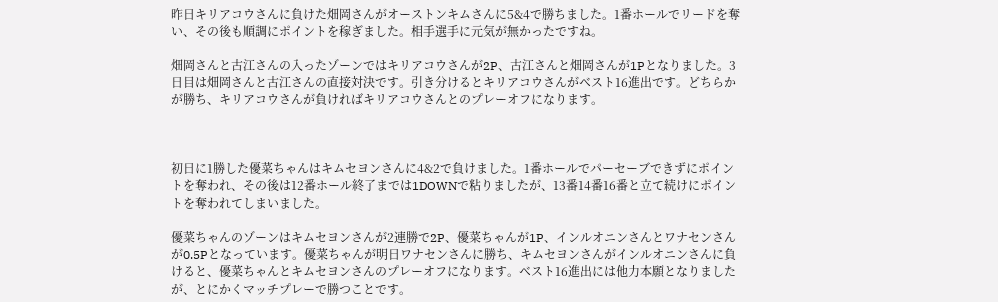昨日キリアコウさんに負けた畑岡さんがオーストンキムさんに5&4で勝ちました。1番ホールでリードを奪い、その後も順調にポイントを稼ぎました。相手選手に元気が無かったですね。

畑岡さんと古江さんの入ったゾーンではキリアコウさんが2P、古江さんと畑岡さんが1Pとなりました。3日目は畑岡さんと古江さんの直接対決です。引き分けるとキリアコウさんがベスト16進出です。どちらかが勝ち、キリアコウさんが負ければキリアコウさんとのプレーオフになります。



初日に1勝した優菜ちゃんはキムセヨンさんに4&2で負けました。1番ホールでパーセーブできずにポイントを奪われ、その後は12番ホール終了までは1DOWNで粘りましたが、13番14番16番と立て続けにポイントを奪われてしまいました。

優菜ちゃんのゾーンはキムセヨンさんが2連勝で2P、優菜ちゃんが1P、インルオニンさんとワナセンさんが0.5Pとなっています。優菜ちゃんが明日ワナセンさんに勝ち、キムセヨンさんがインルオニンさんに負けると、優菜ちゃんとキムセヨンさんのプレーオフになります。ベスト16進出には他力本願となりましたが、とにかくマッチプレーで勝つことです。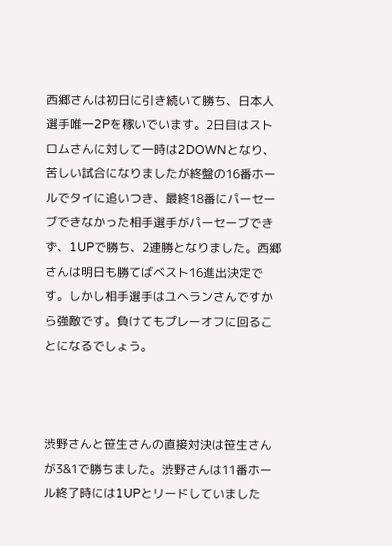西郷さんは初日に引き続いて勝ち、日本人選手唯一2Pを稼いでいます。2日目はストロムさんに対して一時は2DOWNとなり、苦しい試合になりましたが終盤の16番ホールでタイに追いつき、最終18番にパーセーブできなかった相手選手がパーセーブできず、1UPで勝ち、2連勝となりました。西郷さんは明日も勝てばベスト16進出決定です。しかし相手選手はユヘランさんですから強敵です。負けてもプレーオフに回ることになるでしょう。



渋野さんと笹生さんの直接対決は笹生さんが3&1で勝ちました。渋野さんは11番ホール終了時には1UPとリードしていました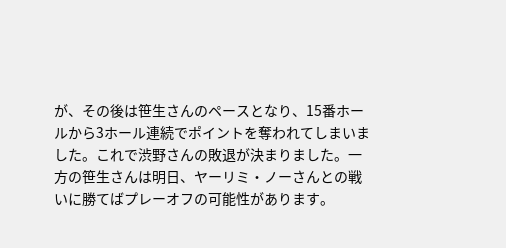が、その後は笹生さんのペースとなり、15番ホールから3ホール連続でポイントを奪われてしまいました。これで渋野さんの敗退が決まりました。一方の笹生さんは明日、ヤーリミ・ノーさんとの戦いに勝てばプレーオフの可能性があります。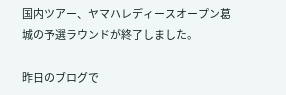国内ツアー、ヤマハレディースオープン葛城の予選ラウンドが終了しました。

昨日のブログで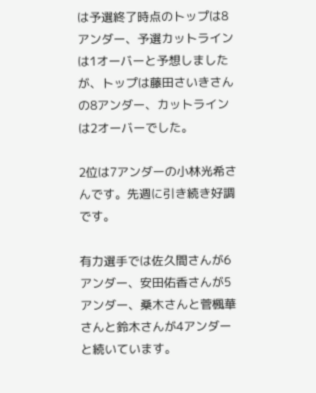は予選終了時点のトップは8アンダー、予選カットラインは1オーバーと予想しましたが、トップは藤田さいきさんの8アンダー、カットラインは2オーバーでした。

2位は7アンダーの小林光希さんです。先週に引き続き好調です。

有力選手では佐久間さんが6アンダー、安田佑香さんが5アンダー、桑木さんと菅楓華さんと鈴木さんが4アンダーと続いています。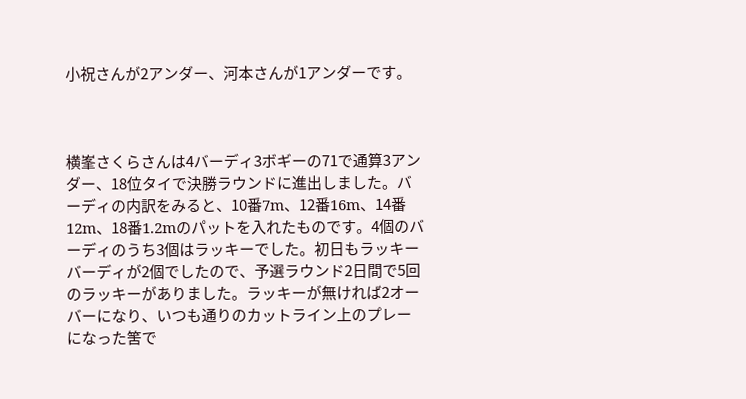小祝さんが2アンダー、河本さんが1アンダーです。



横峯さくらさんは4バーディ3ボギーの71で通算3アンダー、18位タイで決勝ラウンドに進出しました。バーディの内訳をみると、10番7m、12番16m、14番12m、18番1.2mのパットを入れたものです。4個のバーディのうち3個はラッキーでした。初日もラッキーバーディが2個でしたので、予選ラウンド2日間で5回のラッキーがありました。ラッキーが無ければ2オーバーになり、いつも通りのカットライン上のプレーになった筈で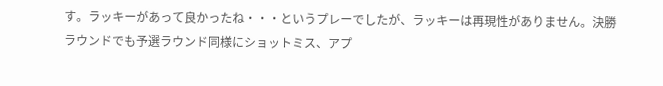す。ラッキーがあって良かったね・・・というプレーでしたが、ラッキーは再現性がありません。決勝ラウンドでも予選ラウンド同様にショットミス、アプ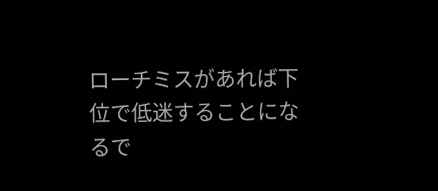ローチミスがあれば下位で低迷することになるで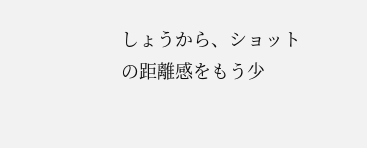しょうから、ショットの距離感をもう少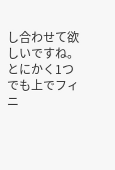し合わせて欲しいですね。とにかく1つでも上でフィニ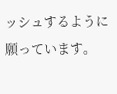ッシュするように願っています。